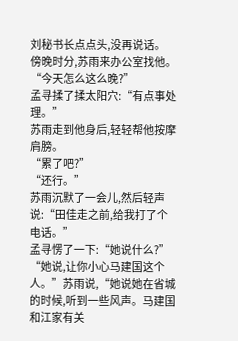刘秘书长点点头,没再说话。
傍晚时分,苏雨来办公室找他。
“今天怎么这么晚?”
孟寻揉了揉太阳穴:“有点事处理。”
苏雨走到他身后,轻轻帮他按摩肩膀。
“累了吧?”
“还行。”
苏雨沉默了一会儿,然后轻声说:“田佳走之前,给我打了个电话。”
孟寻愣了一下:“她说什么?”
“她说,让你小心马建国这个人。”苏雨说,“她说她在省城的时候,听到一些风声。马建国和江家有关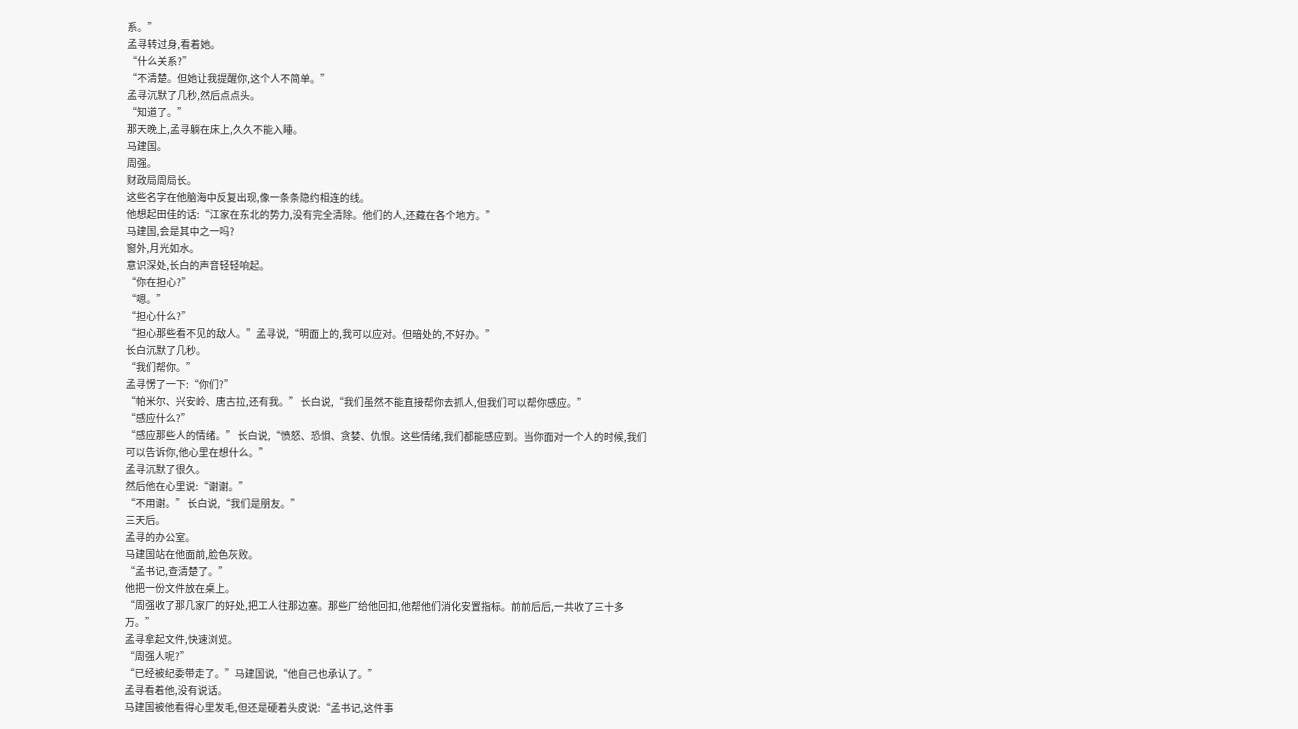系。”
孟寻转过身,看着她。
“什么关系?”
“不清楚。但她让我提醒你,这个人不简单。”
孟寻沉默了几秒,然后点点头。
“知道了。”
那天晚上,孟寻躺在床上,久久不能入睡。
马建国。
周强。
财政局周局长。
这些名字在他脑海中反复出现,像一条条隐约相连的线。
他想起田佳的话:“江家在东北的势力,没有完全清除。他们的人,还藏在各个地方。”
马建国,会是其中之一吗?
窗外,月光如水。
意识深处,长白的声音轻轻响起。
“你在担心?”
“嗯。”
“担心什么?”
“担心那些看不见的敌人。”孟寻说,“明面上的,我可以应对。但暗处的,不好办。”
长白沉默了几秒。
“我们帮你。”
孟寻愣了一下:“你们?”
“帕米尔、兴安岭、唐古拉,还有我。” 长白说,“我们虽然不能直接帮你去抓人,但我们可以帮你感应。”
“感应什么?”
“感应那些人的情绪。” 长白说,“愤怒、恐惧、贪婪、仇恨。这些情绪,我们都能感应到。当你面对一个人的时候,我们可以告诉你,他心里在想什么。”
孟寻沉默了很久。
然后他在心里说:“谢谢。”
“不用谢。” 长白说,“我们是朋友。”
三天后。
孟寻的办公室。
马建国站在他面前,脸色灰败。
“孟书记,查清楚了。”
他把一份文件放在桌上。
“周强收了那几家厂的好处,把工人往那边塞。那些厂给他回扣,他帮他们消化安置指标。前前后后,一共收了三十多万。”
孟寻拿起文件,快速浏览。
“周强人呢?”
“已经被纪委带走了。”马建国说,“他自己也承认了。”
孟寻看着他,没有说话。
马建国被他看得心里发毛,但还是硬着头皮说:“孟书记,这件事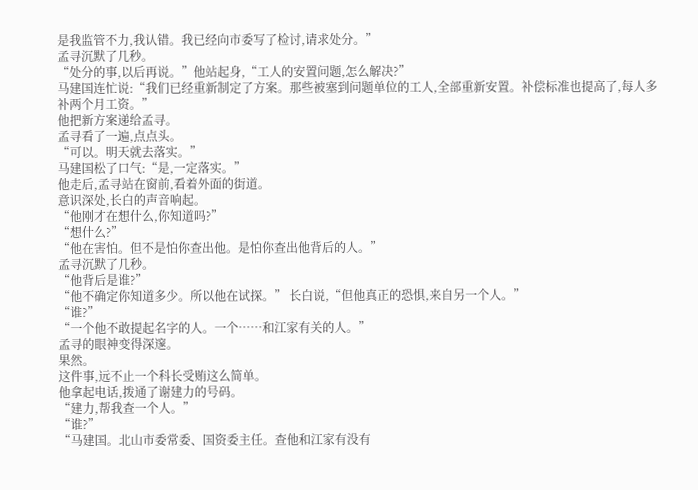是我监管不力,我认错。我已经向市委写了检讨,请求处分。”
孟寻沉默了几秒。
“处分的事,以后再说。”他站起身,“工人的安置问题,怎么解决?”
马建国连忙说:“我们已经重新制定了方案。那些被塞到问题单位的工人,全部重新安置。补偿标准也提高了,每人多补两个月工资。”
他把新方案递给孟寻。
孟寻看了一遍,点点头。
“可以。明天就去落实。”
马建国松了口气:“是,一定落实。”
他走后,孟寻站在窗前,看着外面的街道。
意识深处,长白的声音响起。
“他刚才在想什么,你知道吗?”
“想什么?”
“他在害怕。但不是怕你查出他。是怕你查出他背后的人。”
孟寻沉默了几秒。
“他背后是谁?”
“他不确定你知道多少。所以他在试探。” 长白说,“但他真正的恐惧,来自另一个人。”
“谁?”
“一个他不敢提起名字的人。一个……和江家有关的人。”
孟寻的眼神变得深邃。
果然。
这件事,远不止一个科长受贿这么简单。
他拿起电话,拨通了谢建力的号码。
“建力,帮我查一个人。”
“谁?”
“马建国。北山市委常委、国资委主任。查他和江家有没有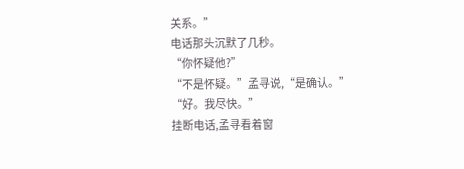关系。”
电话那头沉默了几秒。
“你怀疑他?”
“不是怀疑。”孟寻说,“是确认。”
“好。我尽快。”
挂断电话,孟寻看着窗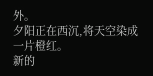外。
夕阳正在西沉,将天空染成一片橙红。
新的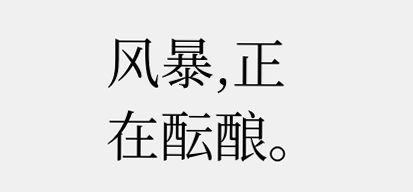风暴,正在酝酿。